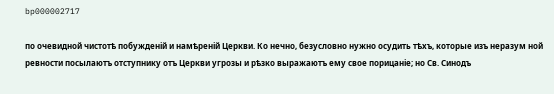bp000002717

по очевидной чистотѣ побужденій и намѣреній Церкви. Ко нечно, безусловно нужно осудить тѣхъ, которые изъ неразум ной ревности посылаютъ отступнику отъ Церкви угрозы и рѣзко выражаютъ ему свое порицаніе; но Св. Синодъ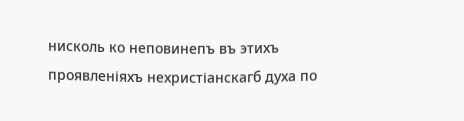нисколь ко неповинепъ въ этихъ проявленіяхъ нехристіанскагб духа по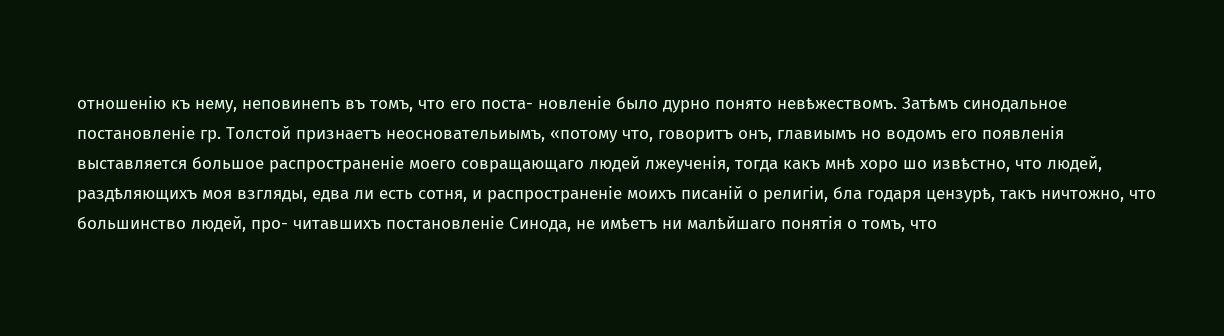отношенію къ нему, неповинепъ въ томъ, что его поста- новленіе было дурно понято невѣжествомъ. Затѣмъ синодальное постановленіе гр. Толстой признаетъ неосновательиымъ, «потому что, говоритъ онъ, главиымъ но водомъ его появленія выставляется большое распространеніе моего совращающаго людей лжеученія, тогда какъ мнѣ хоро шо извѣстно, что людей, раздѣляющихъ моя взгляды, едва ли есть сотня, и распространеніе моихъ писаній о религіи, бла годаря цензурѣ, такъ ничтожно, что большинство людей, про- читавшихъ постановленіе Синода, не имѣетъ ни малѣйшаго понятія о томъ, что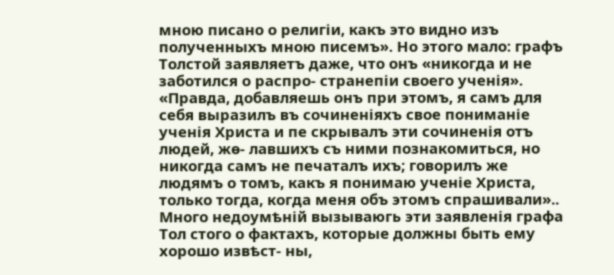мною писано о религіи, какъ это видно изъ полученныхъ мною писемъ». Но этого мало: графъ Толстой заявляетъ даже, что онъ «никогда и не заботился о распро- странепіи своего ученія». «Правда, добавляешь онъ при этомъ, я самъ для себя выразилъ въ сочиненіяхъ свое пониманіе ученія Христа и пе скрывалъ эти сочиненія отъ людей, жѳ- лавшихъ съ ними познакомиться, но никогда самъ не печаталъ ихъ; говорилъ же людямъ о томъ, какъ я понимаю ученіе Христа, только тогда, когда меня объ этомъ спрашивали».. Много недоумѣній вызываюгь эти заявленія графа Тол стого о фактахъ, которые должны быть ему хорошо извѣст- ны,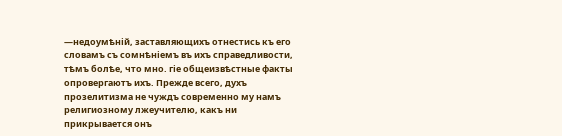—недоумѣній, заставляющихъ отнестись къ его словамъ съ сомнѣніемъ въ ихъ справедливости, тѣмъ болѣе, что мно. гіе общеизвѣстные факты опровергаютъ ихъ. Прежде всего, духъ прозелитизма не чуждъ современно му намъ религиозному лжеучителю, какъ ни прикрывается онъ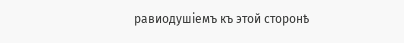равиодушіемъ къ этой сторонѣ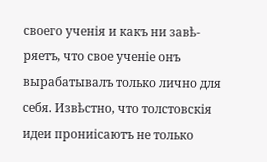своего ученія и какъ ни завѣ- ряетъ, что свое ученіе онъ вырабатывалъ только лично для себя. Извѣстно, что толстовскія идеи прониісаютъ не только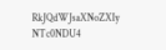RkJQdWJsaXNoZXIy NTc0NDU4